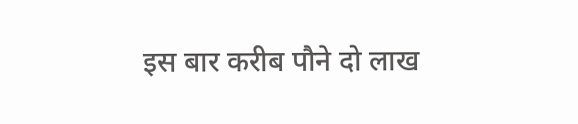इस बार करीब पौने दो लाख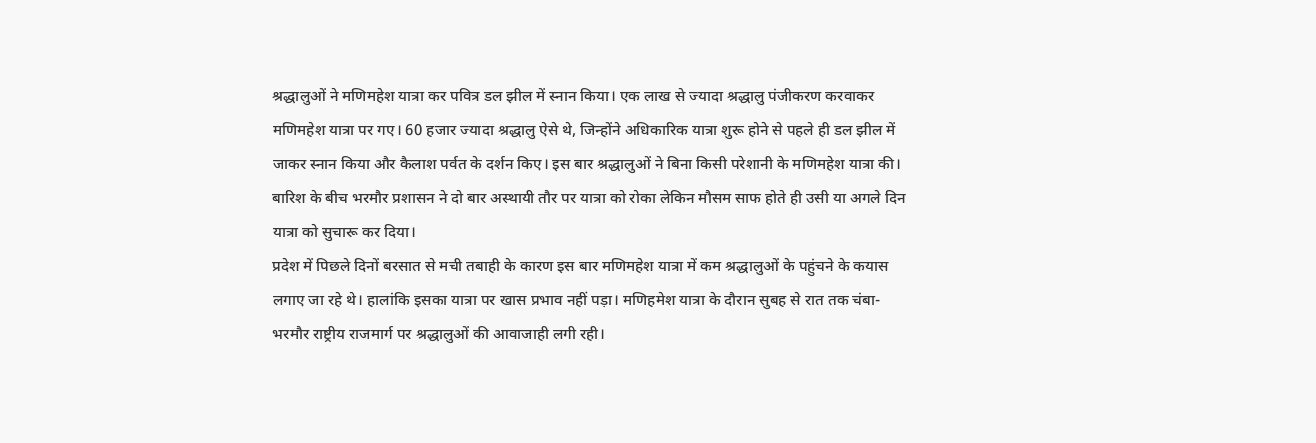श्रद्धालुओं ने मणिमहेश यात्रा कर पवित्र डल झील में स्नान किया। एक लाख से ज्यादा श्रद्धालु पंजीकरण करवाकर मणिमहेश यात्रा पर गए। 60 हजार ज्यादा श्रद्धालु ऐसे थे, जिन्होंने अधिकारिक यात्रा शुरू होने से पहले ही डल झील में जाकर स्नान किया और कैलाश पर्वत के दर्शन किए। इस बार श्रद्धालुओं ने बिना किसी परेशानी के मणिमहेश यात्रा की। बारिश के बीच भरमौर प्रशासन ने दो बार अस्थायी तौर पर यात्रा को रोका लेकिन मौसम साफ होते ही उसी या अगले दिन यात्रा को सुचारू कर दिया।
प्रदेश में पिछले दिनों बरसात से मची तबाही के कारण इस बार मणिमहेश यात्रा में कम श्रद्धालुओं के पहुंचने के कयास लगाए जा रहे थे। हालांकि इसका यात्रा पर खास प्रभाव नहीं पड़ा। मणिहमेश यात्रा के दौरान सुबह से रात तक चंबा-भरमौर राष्ट्रीय राजमार्ग पर श्रद्धालुओं की आवाजाही लगी रही।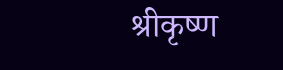श्रीकृष्ण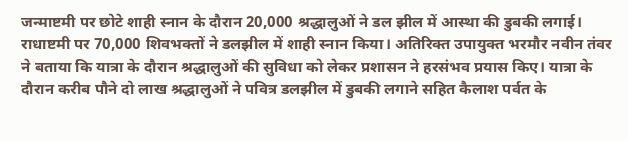जन्माष्टमी पर छोटे शाही स्नान के दौरान 20,000 श्रद्धालुओं ने डल झील में आस्था की डुबकी लगाई।
राधाष्टमी पर 70,000 शिवभक्तों ने डलझील में शाही स्नान किया। अतिरिक्त उपायुक्त भरमौर नवीन तंवर ने बताया कि यात्रा के दौरान श्रद्धालुओं की सुविधा को लेकर प्रशासन ने हरसंभव प्रयास किए। यात्रा के दौरान करीब पौने दो लाख श्रद्धालुओं ने पवित्र डलझील में डुबकी लगाने सहित कैलाश पर्वत के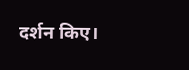दर्शन किए।